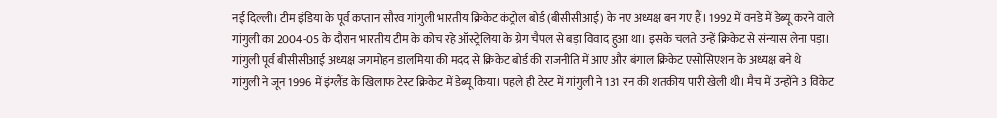नई दिल्ली। टीम इंडिया के पूर्व कप्तान सौरव गांगुली भारतीय क्रिकेट कंट्रोल बोर्ड (बीसीसीआई) के नए अध्यक्ष बन गए हैं। 1992 में वनडे में डेब्यू करने वाले गांगुली का 2004-05 के दौरान भारतीय टीम के कोच रहे ऑस्ट्रेलिया के ग्रेग चैपल से बड़ा विवाद हुआ था। इसके चलते उन्हें क्रिकेट से संन्यास लेना पड़ा। गांगुली पूर्व बीसीसीआई अध्यक्ष जगमोहन डालमिया की मदद से क्रिकेट बोर्ड की राजनीति में आए और बंगाल क्रिकेट एसोसिएशन के अध्यक्ष बने थे
गांगुली ने जून 1996 में इंग्लैंड के खिलाफ टेस्ट क्रिकेट में डेब्यू किया। पहले ही टेस्ट में गांगुली ने 131 रन की शतकीय पारी खेली थी। मैच में उन्होंने 3 विकेट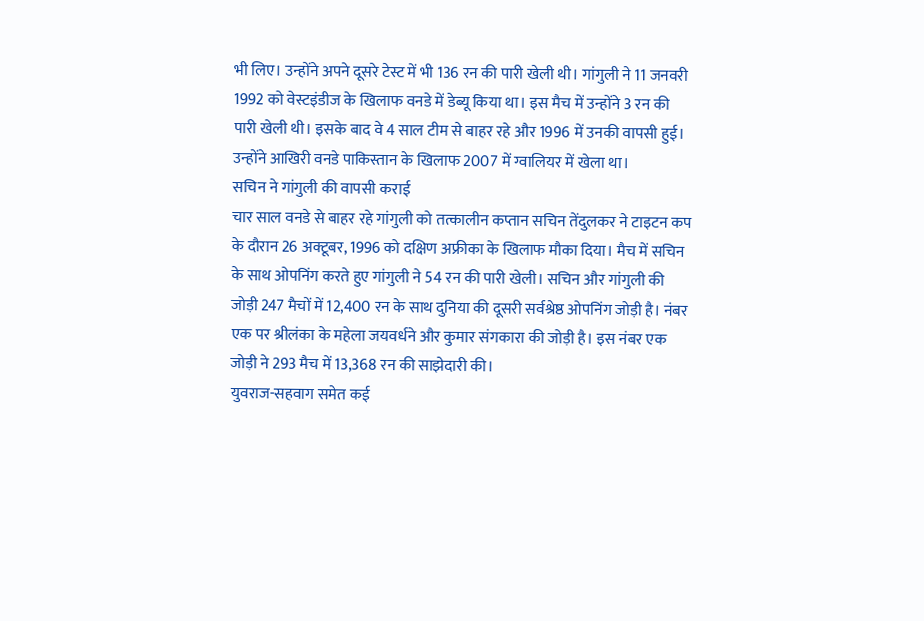भी लिए। उन्होंने अपने दूसरे टेस्ट में भी 136 रन की पारी खेली थी। गांगुली ने 11 जनवरी 1992 को वेस्टइंडीज के खिलाफ वनडे में डेब्यू किया था। इस मैच में उन्होंने 3 रन की पारी खेली थी। इसके बाद वे 4 साल टीम से बाहर रहे और 1996 में उनकी वापसी हुई। उन्होंने आखिरी वनडे पाकिस्तान के खिलाफ 2007 में ग्वालियर में खेला था।
सचिन ने गांगुली की वापसी कराई
चार साल वनडे से बाहर रहे गांगुली को तत्कालीन कप्तान सचिन तेंदुलकर ने टाइटन कप के दौरान 26 अक्टूबर, 1996 को दक्षिण अफ्रीका के खिलाफ मौका दिया। मैच में सचिन के साथ ओपनिंग करते हुए गांगुली ने 54 रन की पारी खेली। सचिन और गांगुली की जोड़ी 247 मैचों में 12,400 रन के साथ दुनिया की दूसरी सर्वश्रेष्ठ ओपनिंग जोड़ी है। नंबर एक पर श्रीलंका के महेला जयवर्धने और कुमार संगकारा की जोड़ी है। इस नंबर एक जोड़ी ने 293 मैच में 13,368 रन की साझेदारी की।
युवराज-सहवाग समेत कई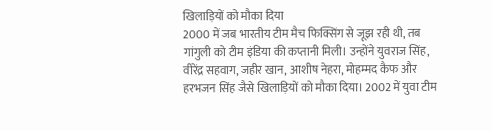खिलाड़ियों को मौका दिया
2000 में जब भारतीय टीम मैच फिक्सिंग से जूझ रही थी, तब गांगुली को टीम इंडिया की कप्तानी मिली। उन्होंने युवराज सिंह, वीरेंद्र सहवाग, जहीर खान, आशीष नेहरा, मोहम्मद कैफ और हरभजन सिंह जैसे खिलाड़ियों को मौका दिया। 2002 में युवा टीम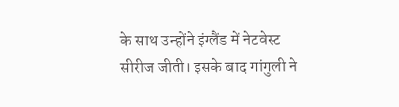के साथ उन्होंने इंग्लैंड में नेटवेस्ट सीरीज जीती। इसके बाद गांगुली ने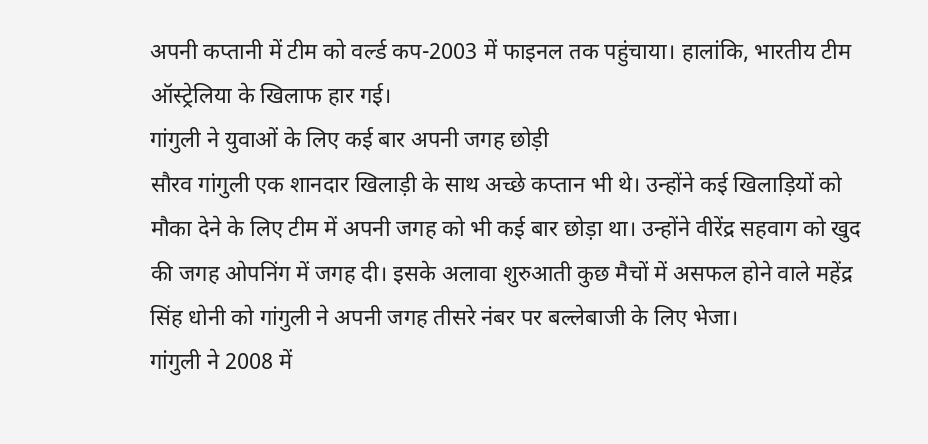अपनी कप्तानी में टीम को वर्ल्ड कप-2003 में फाइनल तक पहुंचाया। हालांकि, भारतीय टीम ऑस्ट्रेलिया के खिलाफ हार गई।
गांगुली ने युवाओं के लिए कई बार अपनी जगह छोड़ी
सौरव गांगुली एक शानदार खिलाड़ी के साथ अच्छे कप्तान भी थे। उन्होंने कई खिलाड़ियों को मौका देने के लिए टीम में अपनी जगह को भी कई बार छोड़ा था। उन्होंने वीरेंद्र सहवाग को खुद की जगह ओपनिंग में जगह दी। इसके अलावा शुरुआती कुछ मैचों में असफल होने वाले महेंद्र सिंह धोनी को गांगुली ने अपनी जगह तीसरे नंबर पर बल्लेबाजी के लिए भेजा।
गांगुली ने 2008 में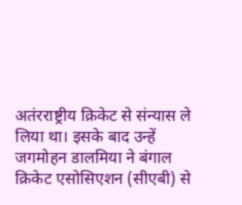अतंरराष्ट्रीय क्रिकेट से संन्यास ले लिया था। इसके बाद उन्हें जगमोहन डालमिया ने बंगाल क्रिकेट एसोसिएशन (सीएबी) से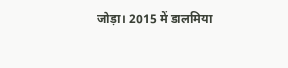जोड़ा। 2015 में डालमिया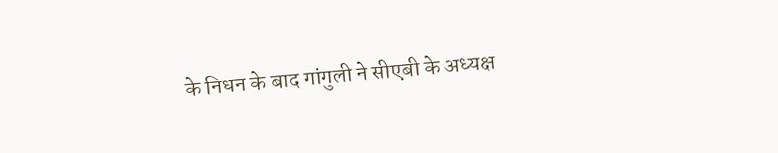के निधन के बाद गांगुली ने सीएबी के अध्यक्ष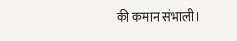की कमान संभाली।